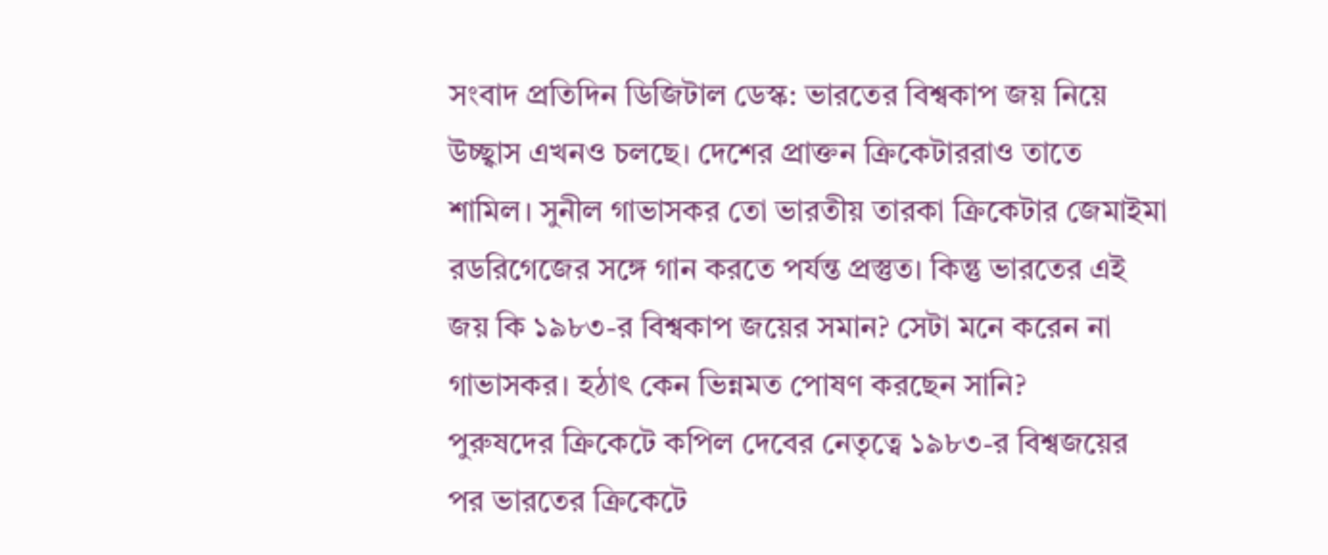সংবাদ প্রতিদিন ডিজিটাল ডেস্ক: ভারতের বিশ্বকাপ জয় নিয়ে উচ্ছ্বাস এখনও চলছে। দেশের প্রাক্তন ক্রিকেটাররাও তাতে শামিল। সুনীল গাভাসকর তো ভারতীয় তারকা ক্রিকেটার জেমাইমা রডরিগেজের সঙ্গে গান করতে পর্যন্ত প্রস্তুত। কিন্তু ভারতের এই জয় কি ১৯৮৩-র বিশ্বকাপ জয়ের সমান? সেটা মনে করেন না গাভাসকর। হঠাৎ কেন ভিন্নমত পোষণ করছেন সানি?
পুরুষদের ক্রিকেটে কপিল দেবের নেতৃত্বে ১৯৮৩-র বিশ্বজয়ের পর ভারতের ক্রিকেটে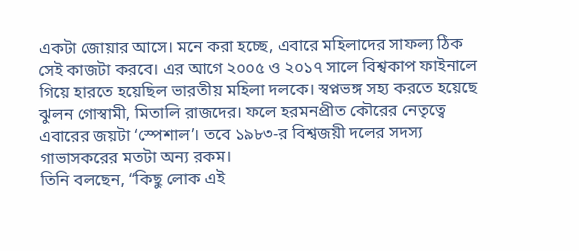একটা জোয়ার আসে। মনে করা হচ্ছে, এবারে মহিলাদের সাফল্য ঠিক সেই কাজটা করবে। এর আগে ২০০৫ ও ২০১৭ সালে বিশ্বকাপ ফাইনালে গিয়ে হারতে হয়েছিল ভারতীয় মহিলা দলকে। স্বপ্নভঙ্গ সহ্য করতে হয়েছে ঝুলন গোস্বামী, মিতালি রাজদের। ফলে হরমনপ্রীত কৌরের নেতৃত্বে এবারের জয়টা ‘স্পেশাল’। তবে ১৯৮৩-র বিশ্বজয়ী দলের সদস্য গাভাসকরের মতটা অন্য রকম।
তিনি বলছেন, “কিছু লোক এই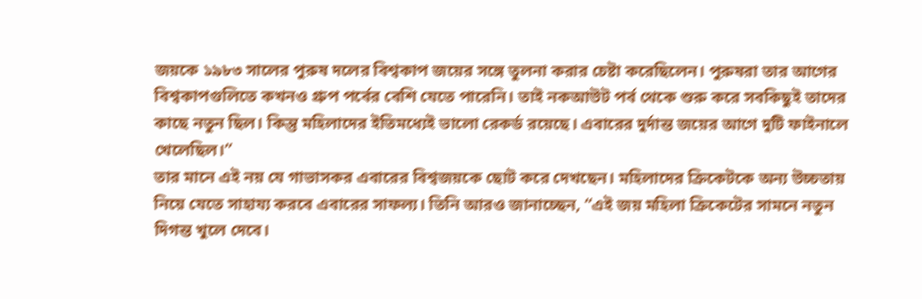জয়কে ১৯৮৩ সালের পুরুষ দলের বিশ্বকাপ জয়ের সঙ্গে তুলনা করার চেষ্টা করেছিলেন। পুরুষরা তার আগের বিশ্বকাপগুলিতে কখনও গ্রুপ পর্বের বেশি যেতে পারেনি। তাই নকআউট পর্ব থেকে শুরু করে সবকিছুই তাদের কাছে নতুন ছিল। কিন্তু মহিলাদের ইতিমধ্যেই ভালো রেকর্ড রয়েছে। এবারের দুর্দান্ত জয়ের আগে দুটি ফাইনালে খেলেছিল।”
তার মানে এই নয় যে গাভাসকর এবারের বিশ্বজয়কে ছোট করে দেখছেন। মহিলাদের ক্রিকেটকে অন্য উচ্চতায় নিয়ে যেতে সাহায্য করবে এবারের সাফল্য। তিনি আরও জানাচ্ছেন, “এই জয় মহিলা ক্রিকেটের সামনে নতুন দিগন্ত খুলে দেবে।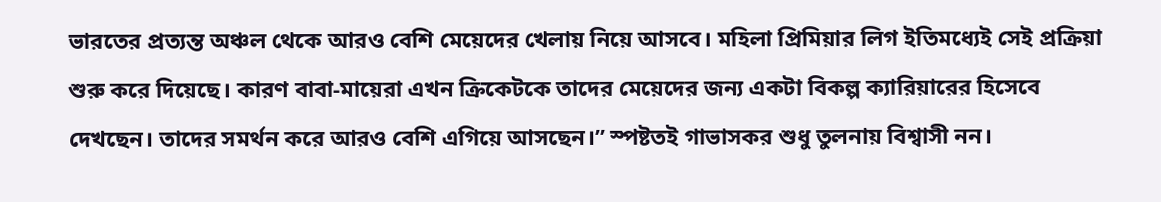ভারতের প্রত্যন্ত অঞ্চল থেকে আরও বেশি মেয়েদের খেলায় নিয়ে আসবে। মহিলা প্রিমিয়ার লিগ ইতিমধ্যেই সেই প্রক্রিয়া শুরু করে দিয়েছে। কারণ বাবা-মায়েরা এখন ক্রিকেটকে তাদের মেয়েদের জন্য একটা বিকল্প ক্যারিয়ারের হিসেবে দেখছেন। তাদের সমর্থন করে আরও বেশি এগিয়ে আসছেন।” স্পষ্টতই গাভাসকর শুধু তুলনায় বিশ্বাসী নন।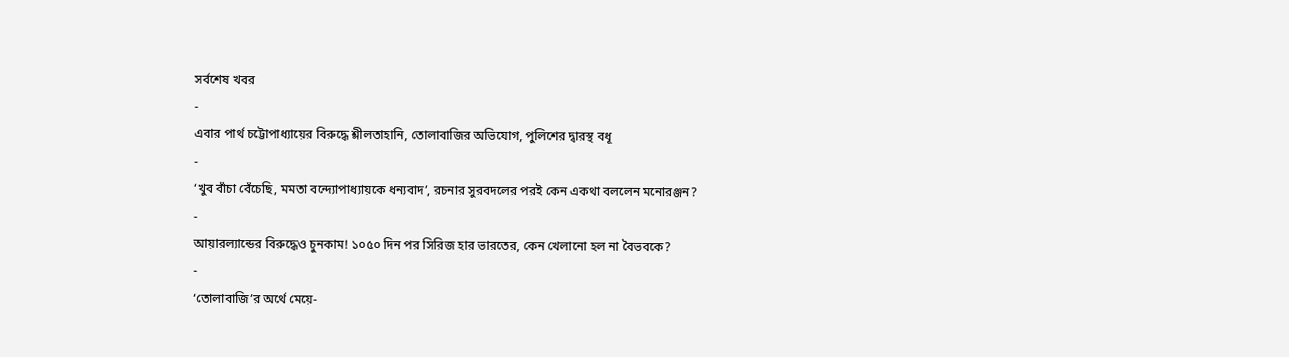সর্বশেষ খবর
-
এবার পার্থ চট্টোপাধ্যায়ের বিরুদ্ধে শ্লীলতাহানি, তোলাবাজির অভিযোগ, পুলিশের দ্বারস্থ বধূ
-
‘খুব বাঁচা বেঁচেছি, মমতা বন্দ্যোপাধ্যায়কে ধন্যবাদ’, রচনার সুরবদলের পরই কেন একথা বললেন মনোরঞ্জন?
-
আয়ারল্যান্ডের বিরুদ্ধেও চুনকাম! ১০৫০ দিন পর সিরিজ হার ভারতের, কেন খেলানো হল না বৈভবকে?
-
‘তোলাবাজি’র অর্থে মেয়ে-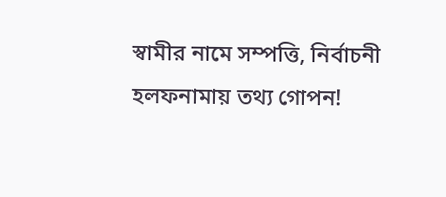স্বামীর নামে সম্পত্তি, নির্বাচনী হলফনামায় তথ্য গোপন!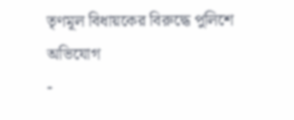তৃণমূল বিধায়কের বিরুদ্ধে পুলিশে অভিযোগ
-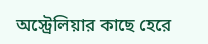অস্ট্রেলিয়ার কাছে হেরে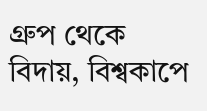গ্রুপ থেকে বিদায়, বিশ্বকাপে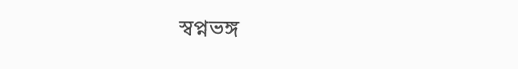স্বপ্নভঙ্গ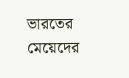ভারতের মেয়েদের